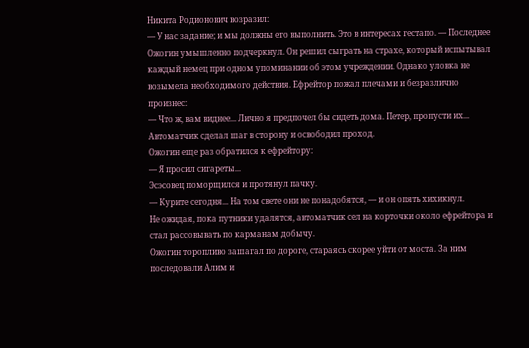Никита Родионович возразил:
— У нас задание; и мы должны его выполнить. Это в интересах гестапо. — Последнее Ожогин умышленно подчеркнул. Он решил сыграть на страхе, который испытывал каждый немец при одном упоминании об этом учреждении. Однако уловка не возымела необходимого действия. Ефрейтор пожал плечами и безразлично произнес:
— Что ж, вам виднее... Лично я предпочел бы сидеть дома. Петер, пропусти их...
Автоматчик сделал шаг в сторону и освободил проход.
Ожогин еще раз обратился к ефрейтору:
— Я просил сигареты...
Эсэсовец поморщился и протянул пачку.
— Курите сегодня... На том свете они не понадобятся, — и он опять хихикнул.
Не ожидая, пока путники удалятся, автоматчик сел на корточки около ефрейтора и стал рассовывать по карманам добычу.
Ожогин торопливо зашагал по дороге, стараясь скорее уйти от моста. За ним последовали Алим и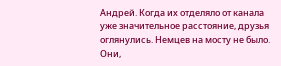Андрей. Когда их отделяло от канала уже значительное расстояние, друзья оглянулись. Немцев на мосту не было. Они,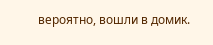вероятно, вошли в домик.